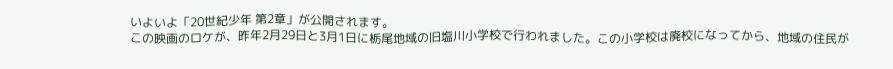いよいよ「20世紀少年 第2章」が公開されます。
この映画のロケが、昨年2月29日と3月1日に栃尾地域の旧塩川小学校で行われました。この小学校は廃校になってから、地域の住民が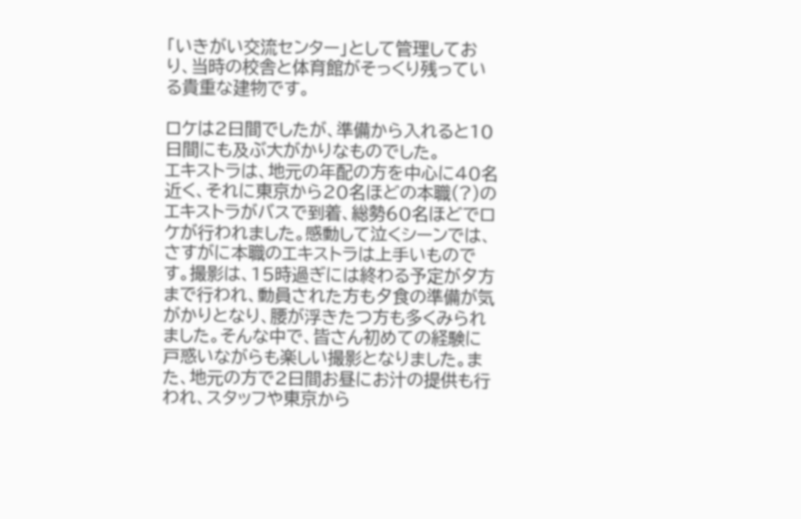「いきがい交流センター」として管理しており、当時の校舎と体育館がそっくり残っている貴重な建物です。

ロケは2日間でしたが、準備から入れると10日間にも及ぶ大がかりなものでした。
エキストラは、地元の年配の方を中心に40名近く、それに東京から20名ほどの本職(?)のエキストラがバスで到着、総勢60名ほどでロケが行われました。感動して泣くシーンでは、さすがに本職のエキストラは上手いものです。撮影は、15時過ぎには終わる予定が夕方まで行われ、動員された方も夕食の準備が気がかりとなり、腰が浮きたつ方も多くみられました。そんな中で、皆さん初めての経験に戸惑いながらも楽しい撮影となりました。また、地元の方で2日間お昼にお汁の提供も行われ、スタッフや東京から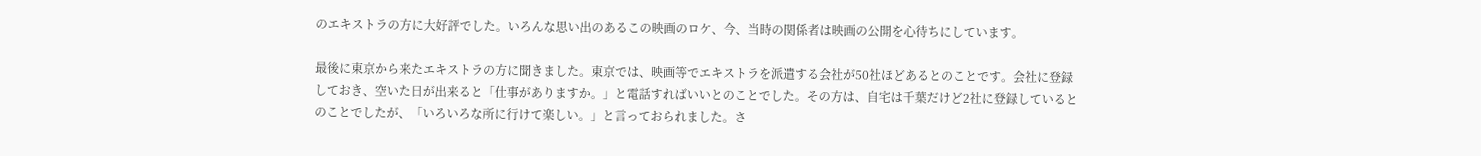のエキストラの方に大好評でした。いろんな思い出のあるこの映画のロケ、今、当時の関係者は映画の公開を心待ちにしています。

最後に東京から来たエキストラの方に聞きました。東京では、映画等でエキストラを派遣する会社が50社ほどあるとのことです。会社に登録しておき、空いた日が出来ると「仕事がありますか。」と電話すればいいとのことでした。その方は、自宅は千葉だけど2社に登録しているとのことでしたが、「いろいろな所に行けて楽しい。」と言っておられました。さ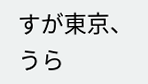すが東京、うら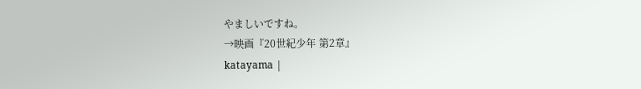やましいですね。
→映画『20世紀少年 第2章』
katayama |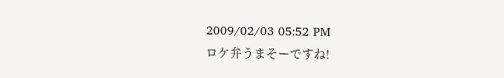2009/02/03 05:52 PM
ロケ弁うまそーですね!